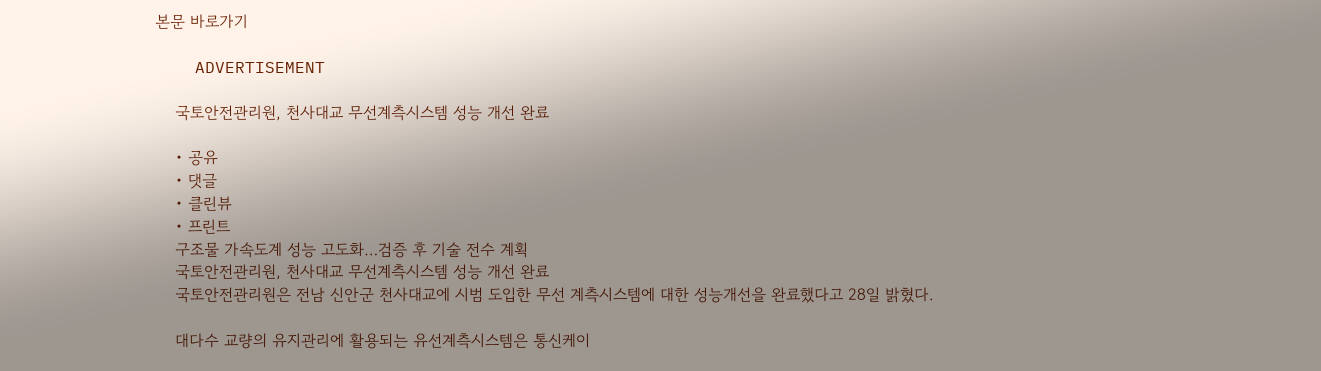본문 바로가기

    ADVERTISEMENT

    국토안전관리원, 천사대교 무선계측시스템 성능 개선 완료

    • 공유
    • 댓글
    • 클린뷰
    • 프린트
    구조물 가속도계 성능 고도화…검증 후 기술 전수 계획
    국토안전관리원, 천사대교 무선계측시스템 성능 개선 완료
    국토안전관리원은 전남 신안군 천사대교에 시범 도입한 무선 계측시스템에 대한 성능개선을 완료했다고 28일 밝혔다.

    대다수 교량의 유지관리에 활용되는 유선계측시스템은 통신케이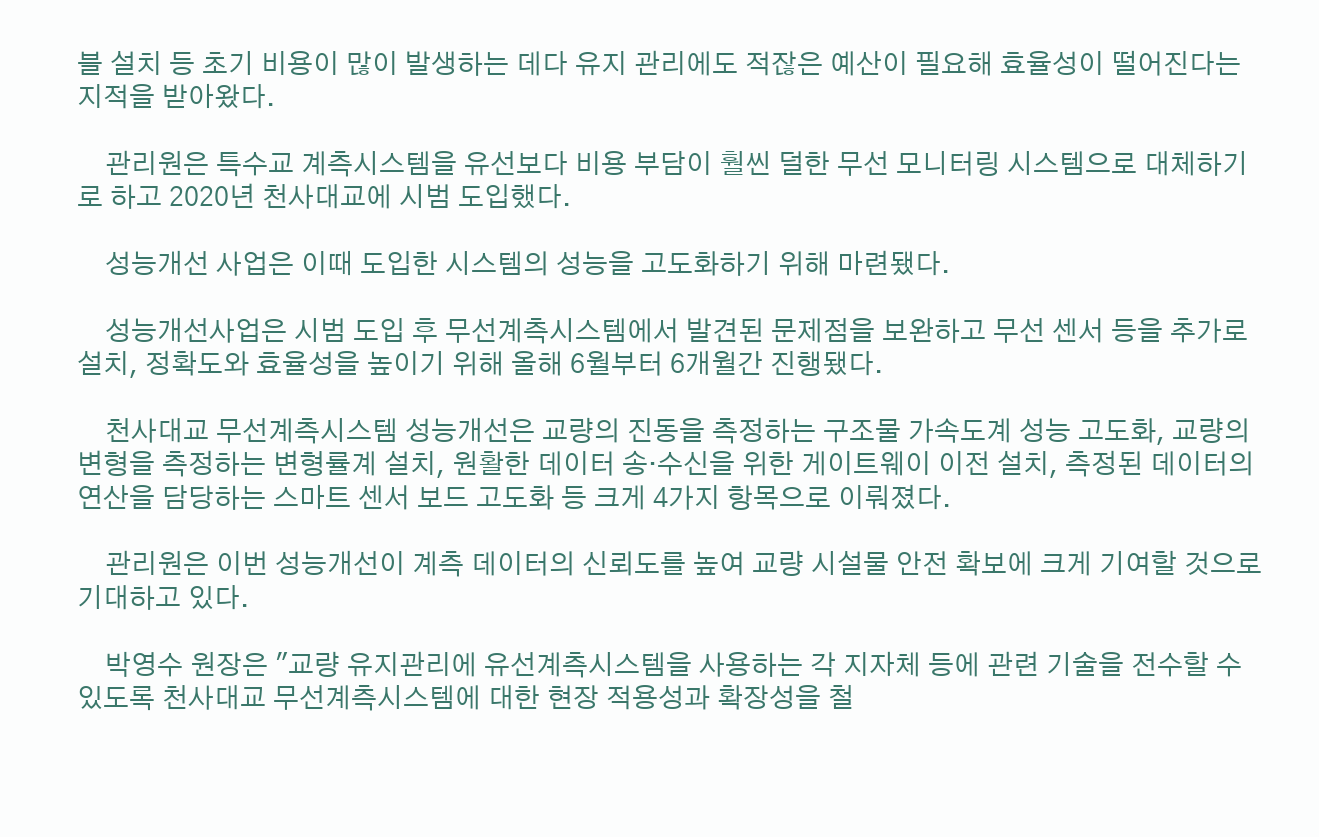블 설치 등 초기 비용이 많이 발생하는 데다 유지 관리에도 적잖은 예산이 필요해 효율성이 떨어진다는 지적을 받아왔다.

    관리원은 특수교 계측시스템을 유선보다 비용 부담이 훨씬 덜한 무선 모니터링 시스템으로 대체하기로 하고 2020년 천사대교에 시범 도입했다.

    성능개선 사업은 이때 도입한 시스템의 성능을 고도화하기 위해 마련됐다.

    성능개선사업은 시범 도입 후 무선계측시스템에서 발견된 문제점을 보완하고 무선 센서 등을 추가로 설치, 정확도와 효율성을 높이기 위해 올해 6월부터 6개월간 진행됐다.

    천사대교 무선계측시스템 성능개선은 교량의 진동을 측정하는 구조물 가속도계 성능 고도화, 교량의 변형을 측정하는 변형률계 설치, 원활한 데이터 송·수신을 위한 게이트웨이 이전 설치, 측정된 데이터의 연산을 담당하는 스마트 센서 보드 고도화 등 크게 4가지 항목으로 이뤄졌다.

    관리원은 이번 성능개선이 계측 데이터의 신뢰도를 높여 교량 시설물 안전 확보에 크게 기여할 것으로 기대하고 있다.

    박영수 원장은 "교량 유지관리에 유선계측시스템을 사용하는 각 지자체 등에 관련 기술을 전수할 수 있도록 천사대교 무선계측시스템에 대한 현장 적용성과 확장성을 철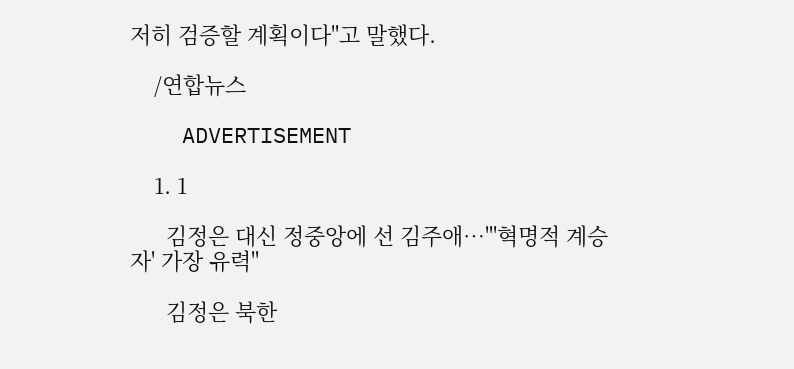저히 검증할 계획이다"고 말했다.

    /연합뉴스

    ADVERTISEMENT

    1. 1

      김정은 대신 정중앙에 선 김주애…"'혁명적 계승자' 가장 유력"

      김정은 북한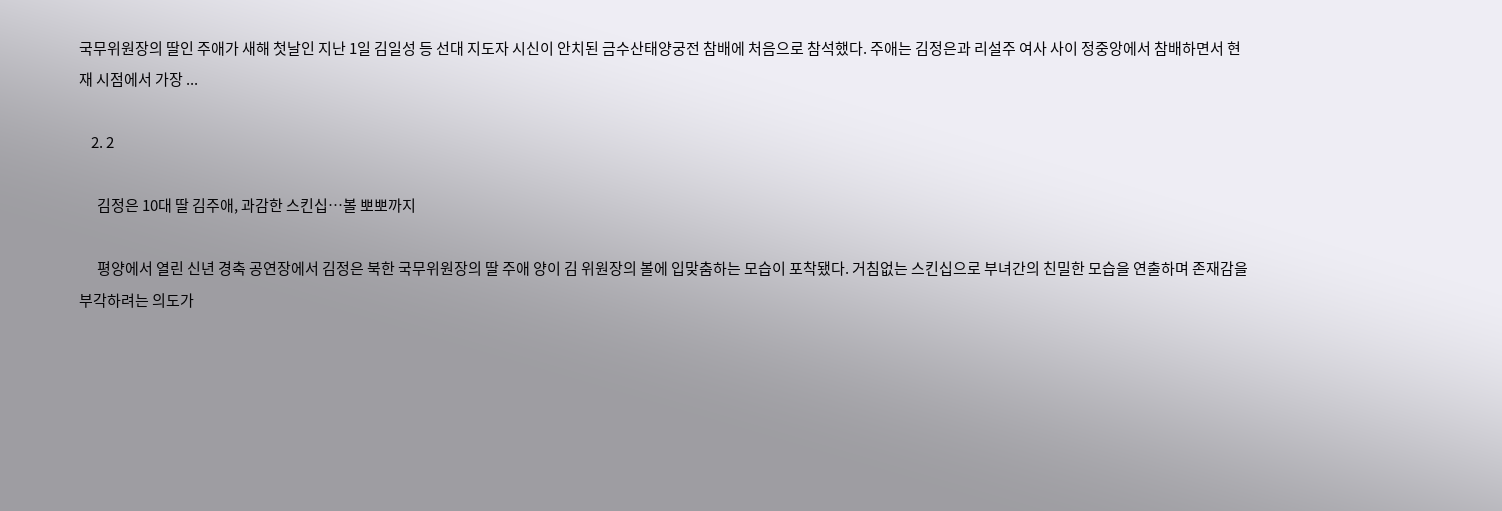국무위원장의 딸인 주애가 새해 첫날인 지난 1일 김일성 등 선대 지도자 시신이 안치된 금수산태양궁전 참배에 처음으로 참석했다. 주애는 김정은과 리설주 여사 사이 정중앙에서 참배하면서 현재 시점에서 가장 ...

    2. 2

      김정은 10대 딸 김주애, 과감한 스킨십…볼 뽀뽀까지

      평양에서 열린 신년 경축 공연장에서 김정은 북한 국무위원장의 딸 주애 양이 김 위원장의 볼에 입맞춤하는 모습이 포착됐다. 거침없는 스킨십으로 부녀간의 친밀한 모습을 연출하며 존재감을 부각하려는 의도가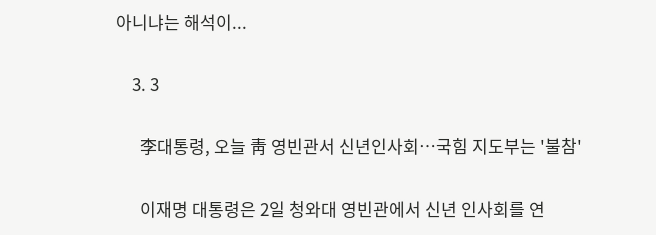아니냐는 해석이...

    3. 3

      李대통령, 오늘 靑 영빈관서 신년인사회…국힘 지도부는 '불참'

      이재명 대통령은 2일 청와대 영빈관에서 신년 인사회를 연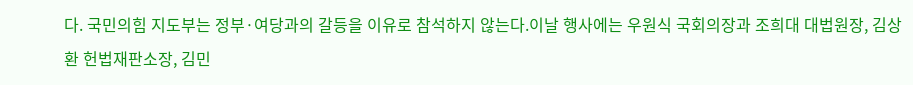다. 국민의힘 지도부는 정부·여당과의 갈등을 이유로 참석하지 않는다.이날 행사에는 우원식 국회의장과 조희대 대법원장, 김상환 헌법재판소장, 김민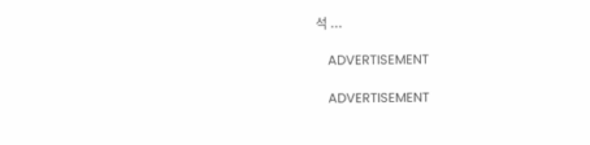석 ...

    ADVERTISEMENT

    ADVERTISEMENT